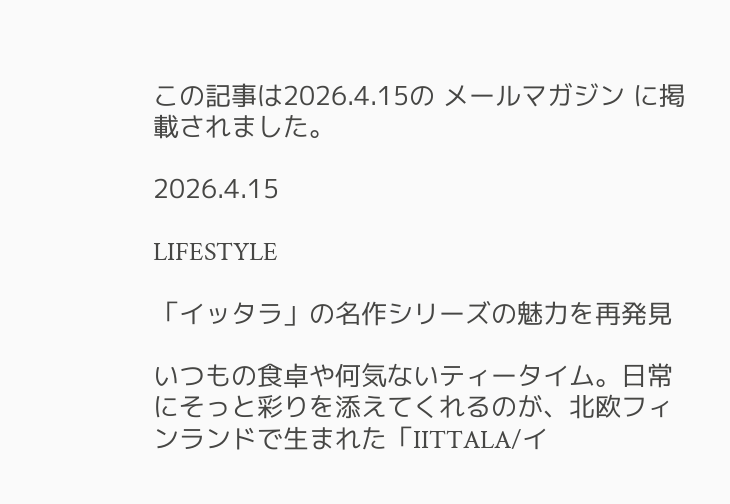この記事は2026.4.15の メールマガジン に掲載されました。

2026.4.15

LIFESTYLE

「イッタラ」の名作シリーズの魅力を再発見

いつもの食卓や何気ないティータイム。日常にそっと彩りを添えてくれるのが、北欧フィンランドで生まれた「IITTALA/イ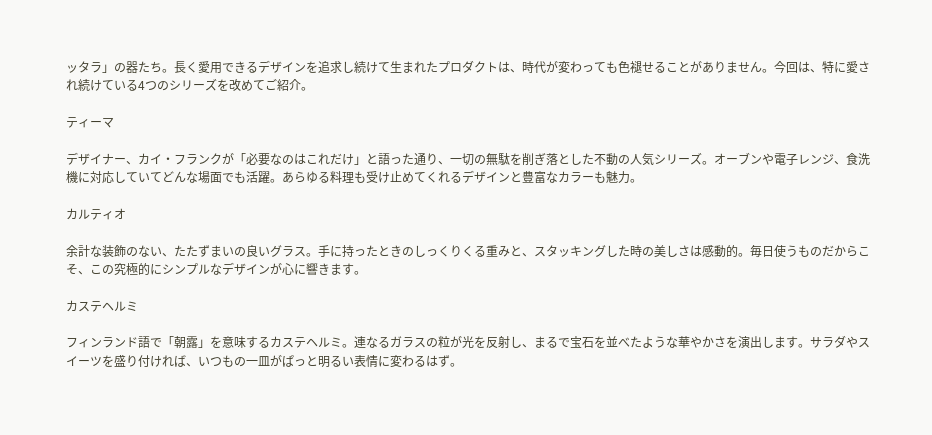ッタラ」の器たち。長く愛用できるデザインを追求し続けて生まれたプロダクトは、時代が変わっても色褪せることがありません。今回は、特に愛され続けている4つのシリーズを改めてご紹介。

ティーマ

デザイナー、カイ・フランクが「必要なのはこれだけ」と語った通り、一切の無駄を削ぎ落とした不動の人気シリーズ。オーブンや電子レンジ、食洗機に対応していてどんな場面でも活躍。あらゆる料理も受け止めてくれるデザインと豊富なカラーも魅力。

カルティオ

余計な装飾のない、たたずまいの良いグラス。手に持ったときのしっくりくる重みと、スタッキングした時の美しさは感動的。毎日使うものだからこそ、この究極的にシンプルなデザインが心に響きます。

カステヘルミ

フィンランド語で「朝露」を意味するカステヘルミ。連なるガラスの粒が光を反射し、まるで宝石を並べたような華やかさを演出します。サラダやスイーツを盛り付ければ、いつもの一皿がぱっと明るい表情に変わるはず。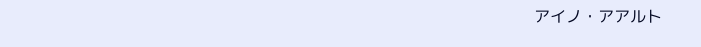アイノ・アアルト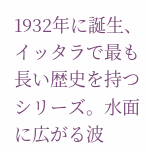1932年に誕生、イッタラで最も長い歴史を持つシリーズ。水面に広がる波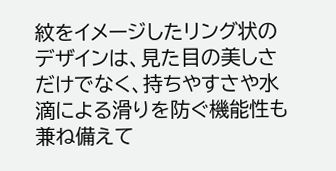紋をイメージしたリング状のデザインは、見た目の美しさだけでなく、持ちやすさや水滴による滑りを防ぐ機能性も兼ね備えて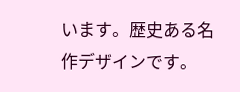います。歴史ある名作デザインです。